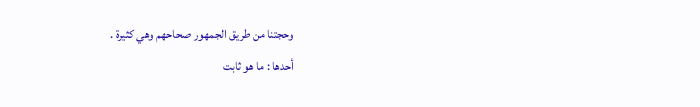وحجتنا من طريق الجمهور صحاحهم وهي كثيرة .
أحدها : ما هو ثابت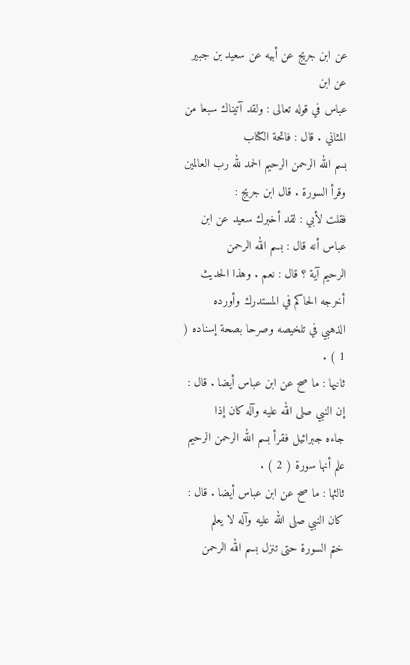عن ابن جريج عن أبيه عن سعيد بن جبير عن ابن
عباس في قوله تعالى : ولقد آتيناك سبعا من المثاني . قال : فاتحة الكتاب
بسم الله الرحمن الرحيم الحمد لله رب العالمين وقرأ السورة . قال ابن جريج :
فقلت لأبي : لقد أخبرك سعيد عن ابن عباس أنه قال : بسم الله الرحمن
الرحيم آية ؟ قال : نعم . وهذا الحديث أخرجه الحاكم في المستدرك وأورده
الذهبي في تلخيصه وصرحا بصحة إسناده ( 1 ) .
ثانيها : ما صح عن ابن عباس أيضا . قال : إن النبي صلى الله عليه وآله كان إذا
جاءه جبرائيل فقرأ بسم الله الرحمن الرحيم علم أنها سورة ( 2 ) .
ثالثها : ما صح عن ابن عباس أيضا . قال : كان النبي صلى الله عليه وآله لا يعلم
ختم السورة حتى تنزل بسم الله الرحمن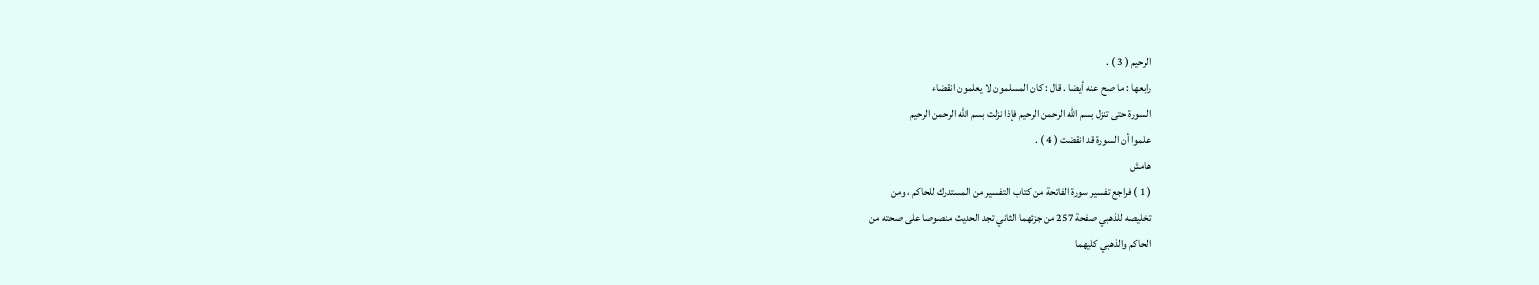الرحيم ( 3 ) .
رابعها : ما صح عنه أيضا . قال : كان المسلمون لا يعلمون انقضاء
السورة حتى تنزل بسم الله الرحمن الرحيم فإذا نزلت بسم الله الرحمن الرحيم
علموا أن السورة قد انقضت ( 4 ) .
هامش
( 1 ) فراجع تفسير سورة الفاتحة من كتاب التفسير من المستدرك للحاكم ، ومن
تخليصه للذهبي صفحة 257 من جزئهما الثاني تجد الحديث منصوصا على صحته من
الحاكم والذهبي كليهما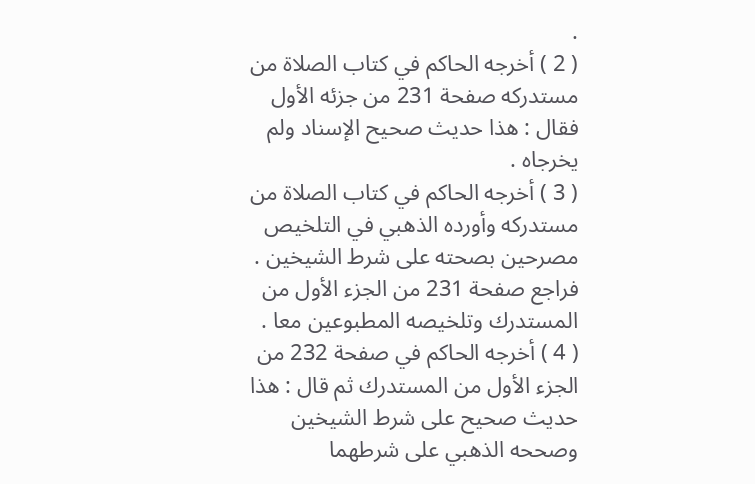.
( 2 ) أخرجه الحاكم في كتاب الصلاة من مستدركه صفحة 231 من جزئه الأول
فقال : هذا حديث صحيح الإسناد ولم يخرجاه .
( 3 ) أخرجه الحاكم في كتاب الصلاة من مستدركه وأورده الذهبي في التلخيص
مصرحين بصحته على شرط الشيخين . فراجع صفحة 231 من الجزء الأول من
المستدرك وتلخيصه المطبوعين معا .
( 4 ) أخرجه الحاكم في صفحة 232 من الجزء الأول من المستدرك ثم قال : هذا
حديث صحيح على شرط الشيخين وصححه الذهبي على شرطهما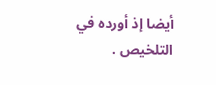أيضا إذ أورده في
التلخيص .